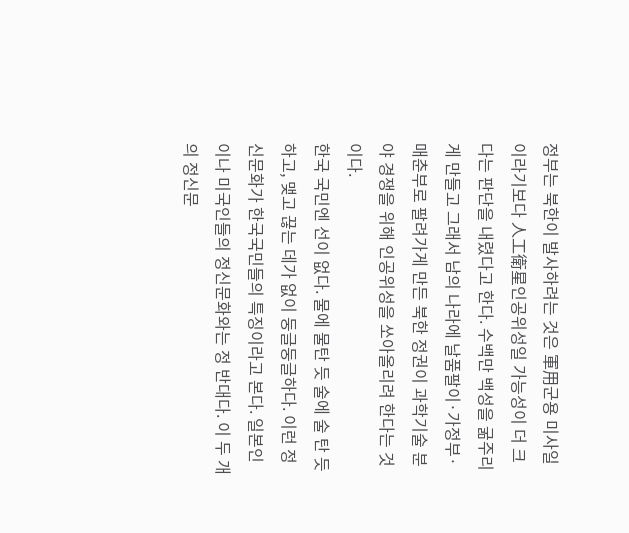정부는 북한이 발사하려는 것은 軍用군용 미사일이라기보다 人工衛星인공위성일 가능성이 더 크다는 판단을 내렸다고 한다. 수백만 백성을 굶주리게 만들고 그래서 남의 나라에 날품팔이·가정부·매춘부로 팔려가게 만든 북한 정권이 과학기술 분야 경쟁을 위해 인공위성을 쏘아올리려 한다는 것이다.
한국 국민엔 선이 없다. 물에 물탄 듯 술에 술 탄 듯 하고, 맺고 끊는 데가 없이 둥글둥글하다. 이런 정신문화가 한국국민들의 특징이라고 본다. 일본인이나 미국인들의 정신문화와는 정 반대다. 이 두 개의 정신문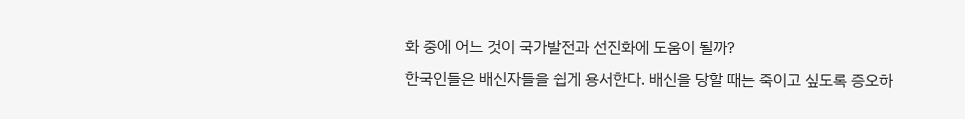화 중에 어느 것이 국가발전과 선진화에 도움이 될까?
한국인들은 배신자들을 쉽게 용서한다. 배신을 당할 때는 죽이고 싶도록 증오하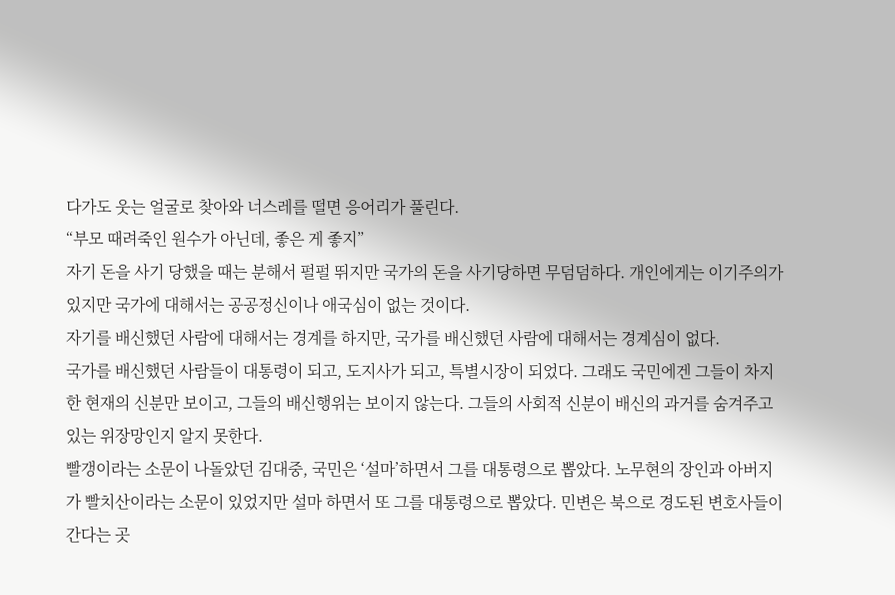다가도 웃는 얼굴로 찾아와 너스레를 떨면 응어리가 풀린다.
“부모 때려죽인 원수가 아닌데, 좋은 게 좋지”
자기 돈을 사기 당했을 때는 분해서 펄펄 뛰지만 국가의 돈을 사기당하면 무덤덤하다. 개인에게는 이기주의가 있지만 국가에 대해서는 공공정신이나 애국심이 없는 것이다.
자기를 배신했던 사람에 대해서는 경계를 하지만, 국가를 배신했던 사람에 대해서는 경계심이 없다.
국가를 배신했던 사람들이 대통령이 되고, 도지사가 되고, 특별시장이 되었다. 그래도 국민에겐 그들이 차지한 현재의 신분만 보이고, 그들의 배신행위는 보이지 않는다. 그들의 사회적 신분이 배신의 과거를 숨겨주고 있는 위장망인지 알지 못한다.
빨갱이라는 소문이 나돌았던 김대중, 국민은 ‘설마’하면서 그를 대통령으로 뽑았다. 노무현의 장인과 아버지가 빨치산이라는 소문이 있었지만 설마 하면서 또 그를 대통령으로 뽑았다. 민변은 북으로 경도된 변호사들이 간다는 곳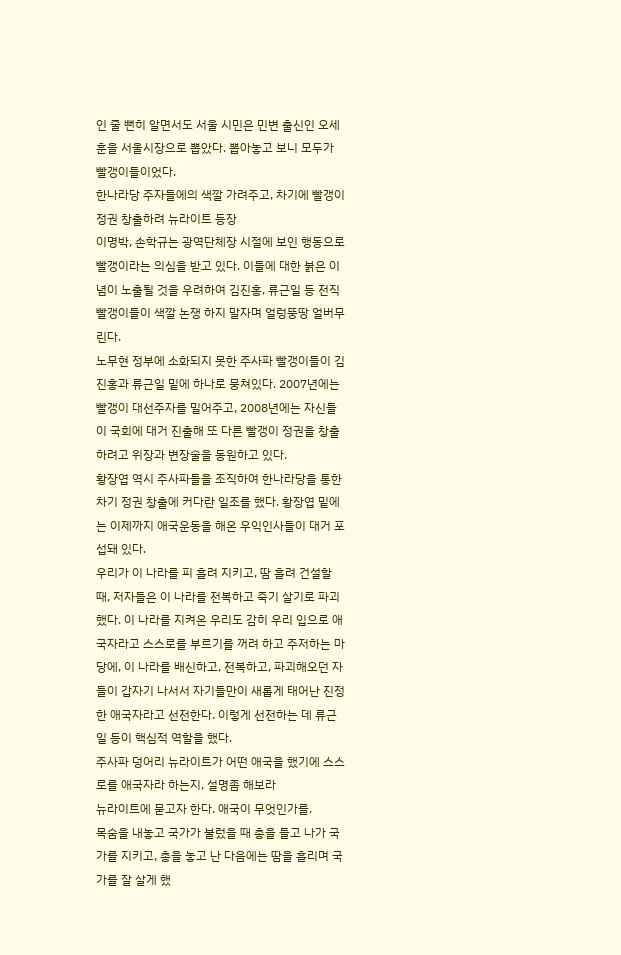인 줄 뻔히 알면서도 서울 시민은 민변 출신인 오세훈을 서울시장으로 뽑았다. 뽑아놓고 보니 모두가 빨갱이들이었다.
한나라당 주자들에의 색깔 가려주고, 차기에 빨갱이 정권 창출하려 뉴라이트 등장
이명박, 손학규는 광역단체장 시절에 보인 행동으로 빨갱이라는 의심을 받고 있다. 이들에 대한 붉은 이념이 노출될 것을 우려하여 김진홍, 류근일 등 전직 빨갱이들이 색깔 논쟁 하지 말자며 얼렁뚱땅 얼버무린다.
노무현 정부에 소화되지 못한 주사파 빨갱이들이 김진홍과 류근일 밑에 하나로 뭉쳐있다. 2007년에는 빨갱이 대선주자를 밀어주고, 2008년에는 자신들이 국회에 대거 진출해 또 다른 빨갱이 정권을 창출하려고 위장과 변장술을 동원하고 있다.
황장엽 역시 주사파들을 조직하여 한나라당을 통한 차기 정권 창출에 커다란 일조를 했다. 황장엽 밑에는 이제까지 애국운동을 해온 우익인사들이 대거 포섭돼 있다.
우리가 이 나라를 피 흘려 지키고, 땀 흘려 건설할 때, 저자들은 이 나라를 전복하고 죽기 살기로 파괴했다. 이 나라를 지켜온 우리도 감히 우리 입으로 애국자라고 스스로를 부르기를 꺼려 하고 주저하는 마당에, 이 나라를 배신하고, 전복하고, 파괴해오던 자들이 갑자기 나서서 자기들만이 새롭게 태어난 진정한 애국자라고 선전한다. 이렇게 선전하는 데 류근일 등이 핵심적 역할을 했다.
주사파 덩어리 뉴라이트가 어떤 애국을 했기에 스스로를 애국자라 하는지, 설명좀 해보라
뉴라이트에 묻고자 한다. 애국이 무엇인가를.
목숨을 내놓고 국가가 불렀을 때 총을 들고 나가 국가를 지키고, 총을 놓고 난 다음에는 땀을 흘리며 국가를 잘 살게 했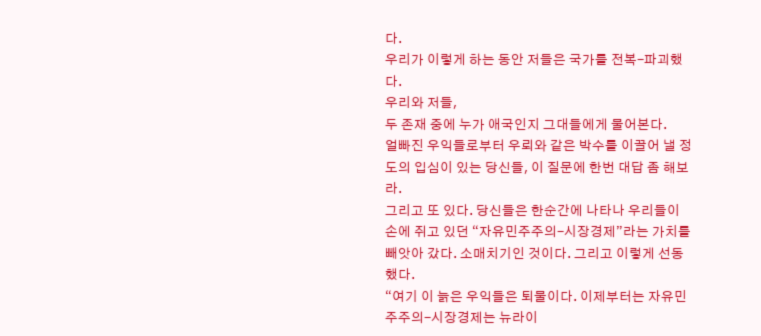다.
우리가 이렇게 하는 동안 저들은 국가를 전복-파괴했다.
우리와 저들,
두 존재 중에 누가 애국인지 그대들에게 물어본다.
얼빠진 우익들로부터 우뢰와 같은 박수를 이끌어 낼 정도의 입심이 있는 당신들, 이 질문에 한번 대답 좀 해보라.
그리고 또 있다. 당신들은 한순간에 나타나 우리들이 손에 쥐고 있던 “자유민주주의-시장경제”라는 가치를 빼앗아 갔다. 소매치기인 것이다. 그리고 이렇게 선동했다.
“여기 이 늙은 우익들은 퇴물이다. 이제부터는 자유민주주의-시장경제는 뉴라이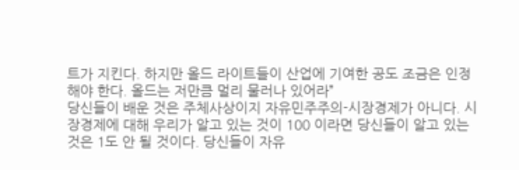트가 지킨다. 하지만 올드 라이트들이 산업에 기여한 공도 조금은 인정해야 한다. 올드는 저만큼 멀리 물러나 있어라”
당신들이 배운 것은 주체사상이지 자유민주주의-시장경제가 아니다. 시장경제에 대해 우리가 알고 있는 것이 100 이라면 당신들이 알고 있는 것은 1도 안 될 것이다. 당신들이 자유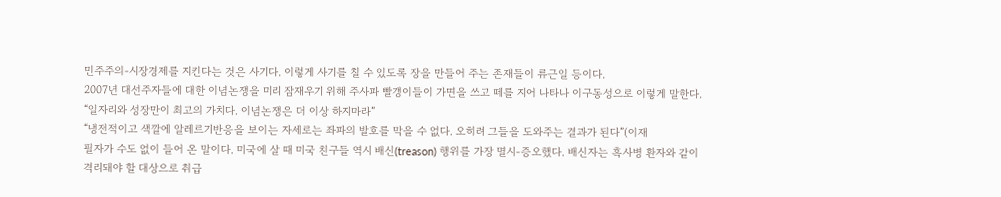민주주의-시장경제를 지킨다는 것은 사기다. 이렇게 사기를 칠 수 있도록 장을 만들어 주는 존재들이 류근일 등이다.
2007년 대선주자들에 대한 이념논쟁을 미리 잠재우기 위해 주사파 빨갱이들이 가면을 쓰고 떼를 지어 나타나 이구동성으로 이렇게 말한다.
“일자리와 성장만이 최고의 가치다. 이념논쟁은 더 이상 하지마라”
“냉전적이고 색깔에 알레르기반응을 보이는 자세로는 좌파의 발호를 막을 수 없다. 오히려 그들을 도와주는 결과가 된다”(이재
필자가 수도 없이 들어 온 말이다. 미국에 살 때 미국 친구들 역시 배신(treason) 행위를 가장 멸시-증오했다. 배신자는 흑사병 환자와 같이 격리돼야 할 대상으로 취급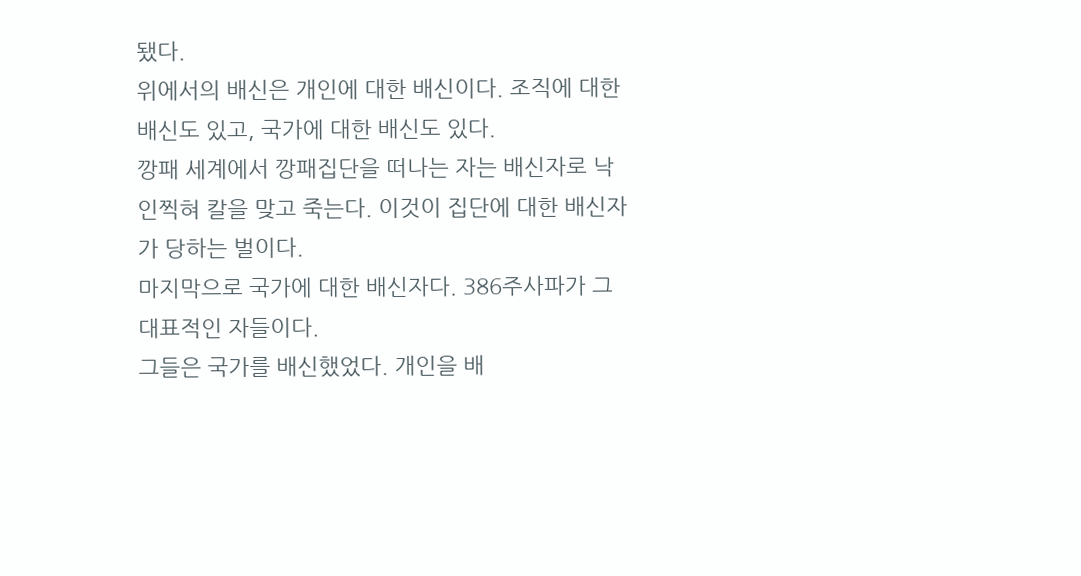됐다.
위에서의 배신은 개인에 대한 배신이다. 조직에 대한 배신도 있고, 국가에 대한 배신도 있다.
깡패 세계에서 깡패집단을 떠나는 자는 배신자로 낙인찍혀 칼을 맞고 죽는다. 이것이 집단에 대한 배신자가 당하는 벌이다.
마지막으로 국가에 대한 배신자다. 386주사파가 그 대표적인 자들이다.
그들은 국가를 배신했었다. 개인을 배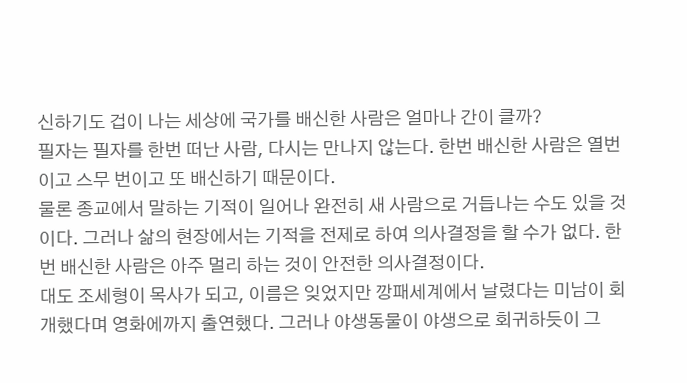신하기도 겁이 나는 세상에 국가를 배신한 사람은 얼마나 간이 클까?
필자는 필자를 한번 떠난 사람, 다시는 만나지 않는다. 한번 배신한 사람은 열번이고 스무 번이고 또 배신하기 때문이다.
물론 종교에서 말하는 기적이 일어나 완전히 새 사람으로 거듭나는 수도 있을 것이다. 그러나 삶의 현장에서는 기적을 전제로 하여 의사결정을 할 수가 없다. 한번 배신한 사람은 아주 멀리 하는 것이 안전한 의사결정이다.
대도 조세형이 목사가 되고, 이름은 잊었지만 깡패세계에서 날렸다는 미남이 회개했다며 영화에까지 출연했다. 그러나 야생동물이 야생으로 회귀하듯이 그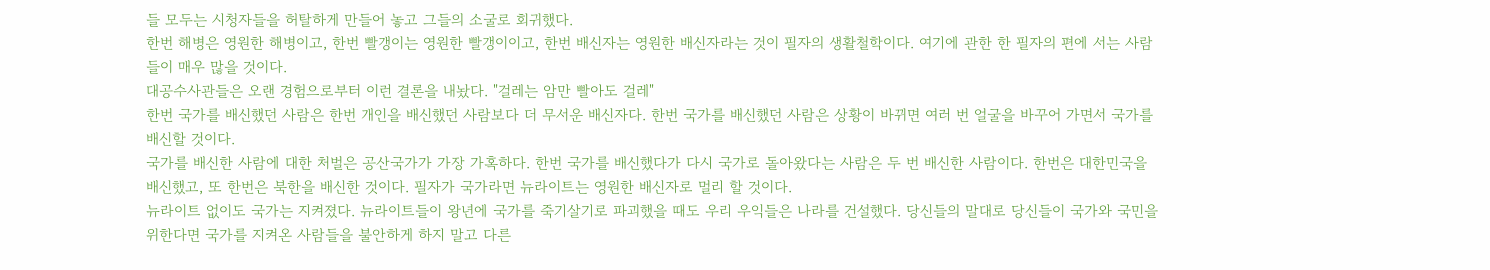들 모두는 시청자들을 허탈하게 만들어 놓고 그들의 소굴로 회귀했다.
한번 해병은 영원한 해병이고, 한번 빨갱이는 영원한 빨갱이이고, 한번 배신자는 영원한 배신자라는 것이 필자의 생활철학이다. 여기에 관한 한 필자의 편에 서는 사람들이 매우 많을 것이다.
대공수사관들은 오랜 경험으로부터 이런 결론을 내놨다. "걸레는 암만 빨아도 걸레"
한번 국가를 배신했던 사람은 한번 개인을 배신했던 사람보다 더 무서운 배신자다. 한번 국가를 배신했던 사람은 상황이 바뀌면 여러 번 얼굴을 바꾸어 가면서 국가를 배신할 것이다.
국가를 배신한 사람에 대한 처벌은 공산국가가 가장 가혹하다. 한번 국가를 배신했다가 다시 국가로 돌아왔다는 사람은 두 번 배신한 사람이다. 한번은 대한민국을 배신했고, 또 한번은 북한을 배신한 것이다. 필자가 국가라면 뉴라이트는 영원한 배신자로 멀리 할 것이다.
뉴라이트 없이도 국가는 지켜졌다. 뉴라이트들이 왕년에 국가를 죽기살기로 파괴했을 때도 우리 우익들은 나라를 건설했다. 당신들의 말대로 당신들이 국가와 국민을 위한다면 국가를 지켜온 사람들을 불안하게 하지 말고 다른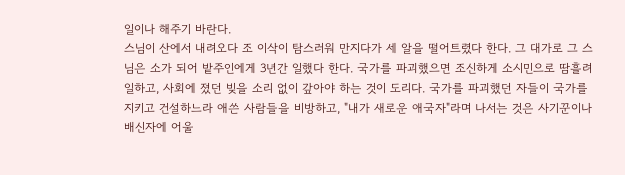일이나 해주기 바란다.
스님이 산에서 내려오다 조 이삭이 탐스러워 만지다가 세 알을 떨어트렸다 한다. 그 대가로 그 스님은 소가 되어 밭주인에게 3년간 일했다 한다. 국가를 파괴했으면 조신하게 소시민으로 땀흘려 일하고, 사회에 졌던 빚을 소리 없이 갚아야 하는 것이 도리다. 국가를 파괴했던 자들이 국가를 지키고 건설하느라 애쓴 사람들을 비방하고, "내가 새로운 애국자"라며 나서는 것은 사기꾼이나 배신자에 어울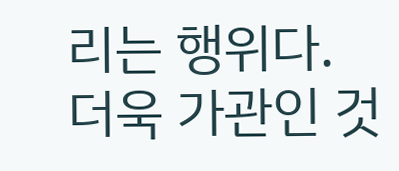리는 행위다.
더욱 가관인 것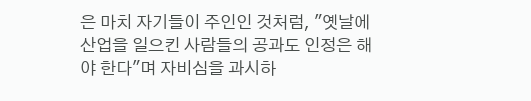은 마치 자기들이 주인인 것처럼, "옛날에 산업을 일으킨 사람들의 공과도 인정은 해야 한다"며 자비심을 과시하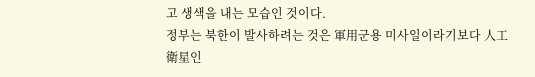고 생색을 내는 모습인 것이다.
정부는 북한이 발사하려는 것은 軍用군용 미사일이라기보다 人工衛星인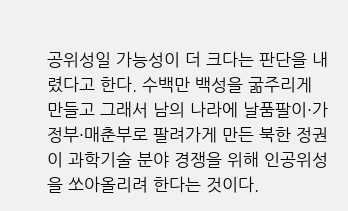공위성일 가능성이 더 크다는 판단을 내렸다고 한다. 수백만 백성을 굶주리게 만들고 그래서 남의 나라에 날품팔이·가정부·매춘부로 팔려가게 만든 북한 정권이 과학기술 분야 경쟁을 위해 인공위성을 쏘아올리려 한다는 것이다.